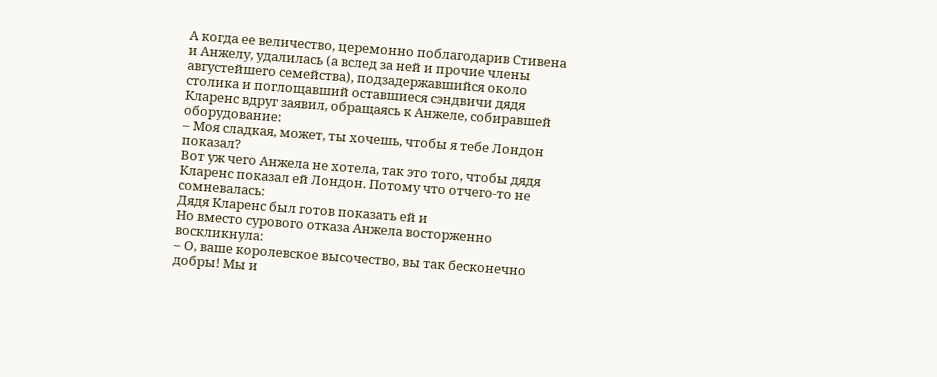А когда ее величество, церемонно поблагодарив Стивена и Анжелу, удалилась (а вслед за ней и прочие члены августейшего семейства), подзадержавшийся около столика и поглощавший оставшиеся сэндвичи дядя Кларенс вдруг заявил, обращаясь к Анжеле, собиравшей оборудование:
– Моя сладкая, может, ты хочешь, чтобы я тебе Лондон показал?
Вот уж чего Анжела не хотела, так это того, чтобы дядя Кларенс показал ей Лондон. Потому что отчего-то не сомневалась:
Дядя Кларенс был готов показать ей и
Но вместо сурового отказа Анжела восторженно воскликнула:
– О, ваше королевское высочество, вы так бесконечно добры! Мы и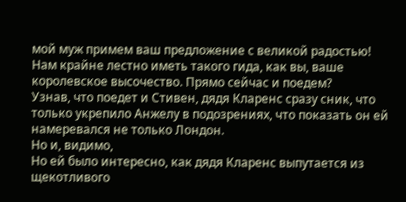мой муж примем ваш предложение с великой радостью! Нам крайне лестно иметь такого гида, как вы, ваше королевское высочество. Прямо сейчас и поедем?
Узнав, что поедет и Стивен, дядя Кларенс сразу сник, что только укрепило Анжелу в подозрениях, что показать он ей намеревался не только Лондон.
Но и, видимо,
Но ей было интересно, как дядя Кларенс выпутается из щекотливого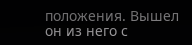положения. Вышел он из него с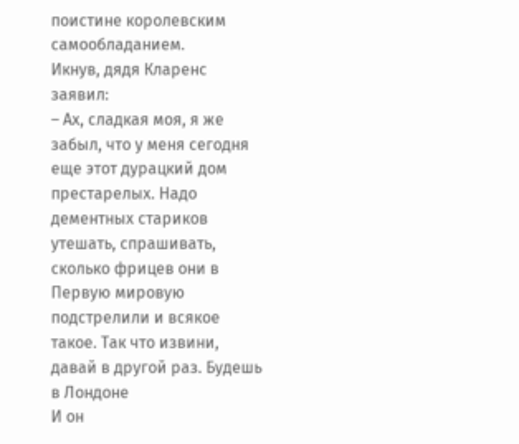поистине королевским самообладанием.
Икнув, дядя Кларенс заявил:
– Ах, сладкая моя, я же забыл, что у меня сегодня еще этот дурацкий дом престарелых. Надо дементных стариков утешать, спрашивать, сколько фрицев они в Первую мировую подстрелили и всякое такое. Так что извини, давай в другой раз. Будешь в Лондоне
И он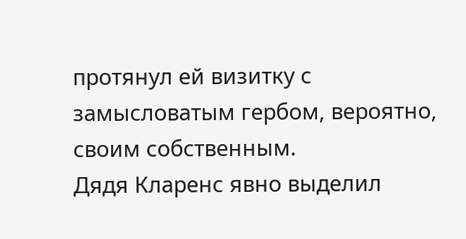протянул ей визитку с замысловатым гербом, вероятно, своим собственным.
Дядя Кларенс явно выделил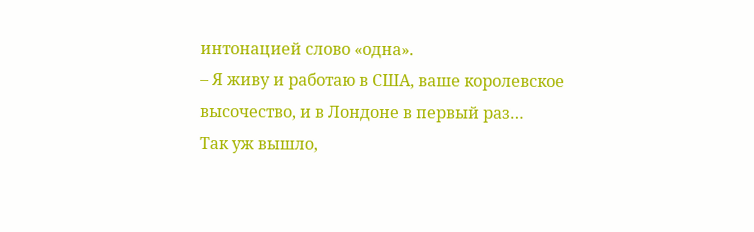интонацией слово «одна».
– Я живу и работаю в США, ваше королевское высочество, и в Лондоне в первый раз…
Так уж вышло,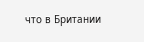что в Британии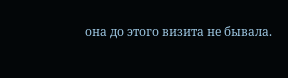она до этого визита не бывала.